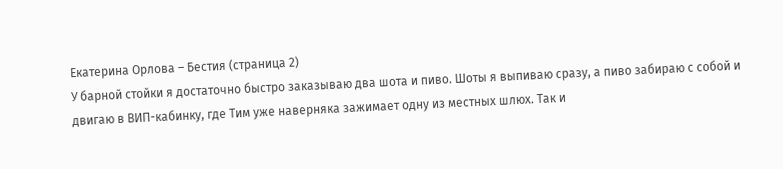Екатерина Орлова – Бестия (страница 2)
У барной стойки я достаточно быстро заказываю два шота и пиво. Шоты я выпиваю сразу, а пиво забираю с собой и двигаю в ВИП-кабинку, где Тим уже наверняка зажимает одну из местных шлюх. Так и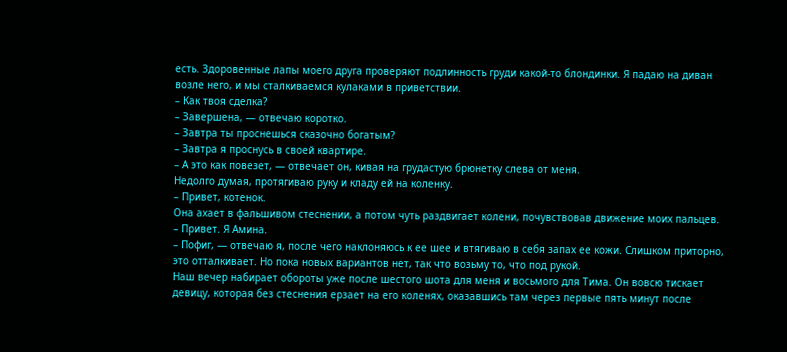есть. Здоровенные лапы моего друга проверяют подлинность груди какой-то блондинки. Я падаю на диван возле него, и мы сталкиваемся кулаками в приветствии.
– Как твоя сделка?
– Завершена, ― отвечаю коротко.
– Завтра ты проснешься сказочно богатым?
– Завтра я проснусь в своей квартире.
– А это как повезет, ― отвечает он, кивая на грудастую брюнетку слева от меня.
Недолго думая, протягиваю руку и кладу ей на коленку.
– Привет, котенок.
Она ахает в фальшивом стеснении, а потом чуть раздвигает колени, почувствовав движение моих пальцев.
– Привет. Я Амина.
– Пофиг, ― отвечаю я, после чего наклоняюсь к ее шее и втягиваю в себя запах ее кожи. Слишком приторно, это отталкивает. Но пока новых вариантов нет, так что возьму то, что под рукой.
Наш вечер набирает обороты уже после шестого шота для меня и восьмого для Тима. Он вовсю тискает девицу, которая без стеснения ерзает на его коленях, оказавшись там через первые пять минут после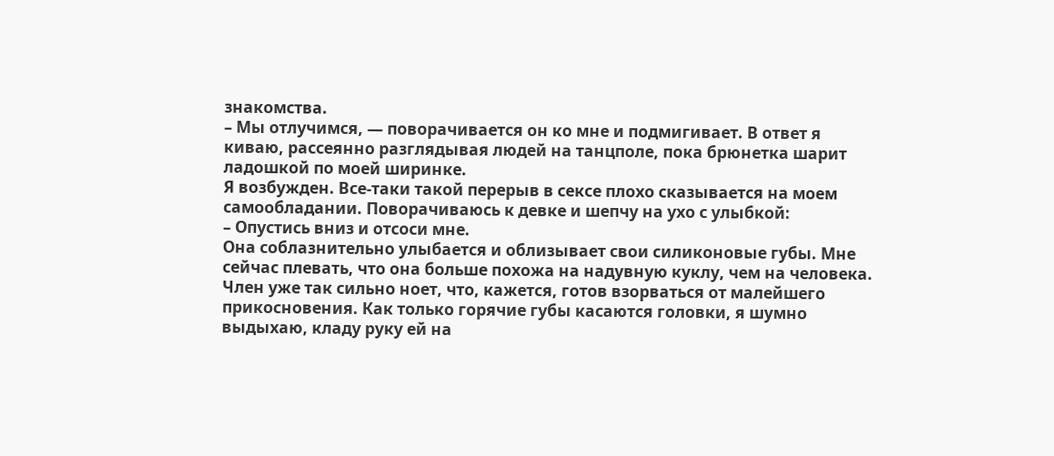знакомства.
– Мы отлучимся, ― поворачивается он ко мне и подмигивает. В ответ я киваю, рассеянно разглядывая людей на танцполе, пока брюнетка шарит ладошкой по моей ширинке.
Я возбужден. Все-таки такой перерыв в сексе плохо сказывается на моем самообладании. Поворачиваюсь к девке и шепчу на ухо с улыбкой:
– Опустись вниз и отсоси мне.
Она соблазнительно улыбается и облизывает свои силиконовые губы. Мне сейчас плевать, что она больше похожа на надувную куклу, чем на человека. Член уже так сильно ноет, что, кажется, готов взорваться от малейшего прикосновения. Как только горячие губы касаются головки, я шумно выдыхаю, кладу руку ей на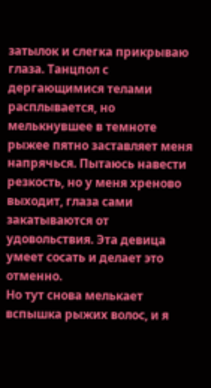затылок и слегка прикрываю глаза. Танцпол с дергающимися телами расплывается, но мелькнувшее в темноте рыжее пятно заставляет меня напрячься. Пытаюсь навести резкость, но у меня хреново выходит, глаза сами закатываются от удовольствия. Эта девица умеет сосать и делает это отменно.
Но тут снова мелькает вспышка рыжих волос, и я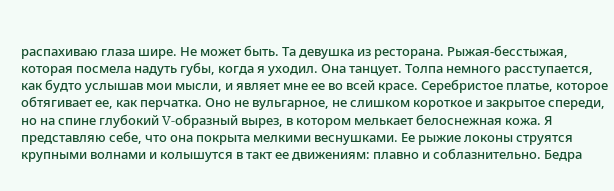распахиваю глаза шире. Не может быть. Та девушка из ресторана. Рыжая-бесстыжая, которая посмела надуть губы, когда я уходил. Она танцует. Толпа немного расступается, как будто услышав мои мысли, и являет мне ее во всей красе. Серебристое платье, которое обтягивает ее, как перчатка. Оно не вульгарное, не слишком короткое и закрытое спереди, но на спине глубокий V-образный вырез, в котором мелькает белоснежная кожа. Я представляю себе, что она покрыта мелкими веснушками. Ее рыжие локоны струятся крупными волнами и колышутся в такт ее движениям: плавно и соблазнительно. Бедра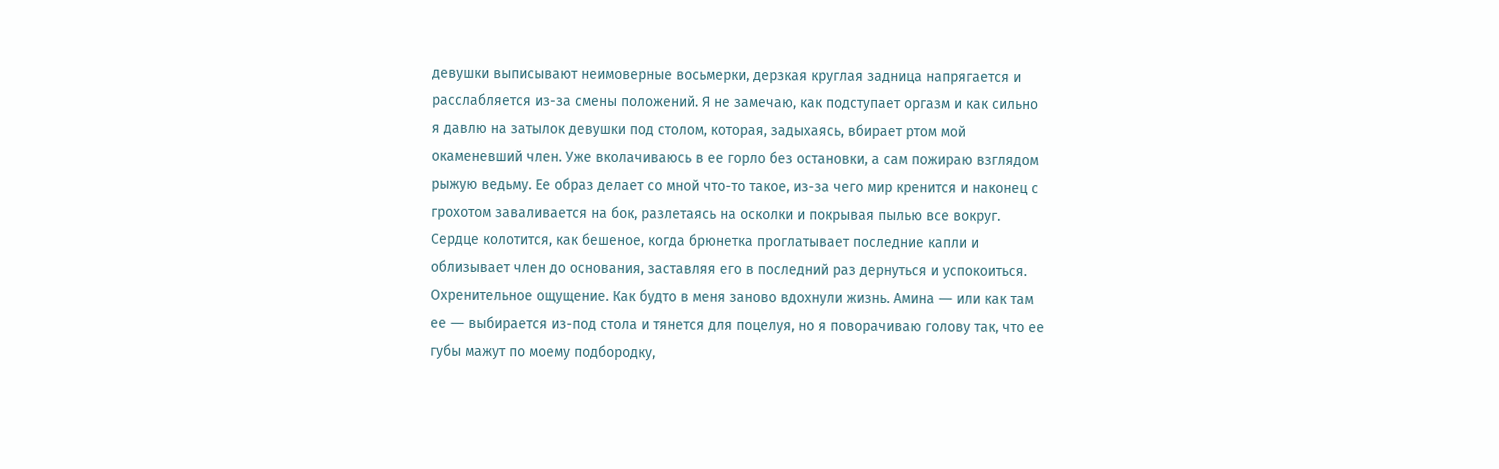девушки выписывают неимоверные восьмерки, дерзкая круглая задница напрягается и расслабляется из-за смены положений. Я не замечаю, как подступает оргазм и как сильно я давлю на затылок девушки под столом, которая, задыхаясь, вбирает ртом мой окаменевший член. Уже вколачиваюсь в ее горло без остановки, а сам пожираю взглядом рыжую ведьму. Ее образ делает со мной что-то такое, из-за чего мир кренится и наконец с грохотом заваливается на бок, разлетаясь на осколки и покрывая пылью все вокруг.
Сердце колотится, как бешеное, когда брюнетка проглатывает последние капли и облизывает член до основания, заставляя его в последний раз дернуться и успокоиться. Охренительное ощущение. Как будто в меня заново вдохнули жизнь. Амина ― или как там ее ― выбирается из-под стола и тянется для поцелуя, но я поворачиваю голову так, что ее губы мажут по моему подбородку,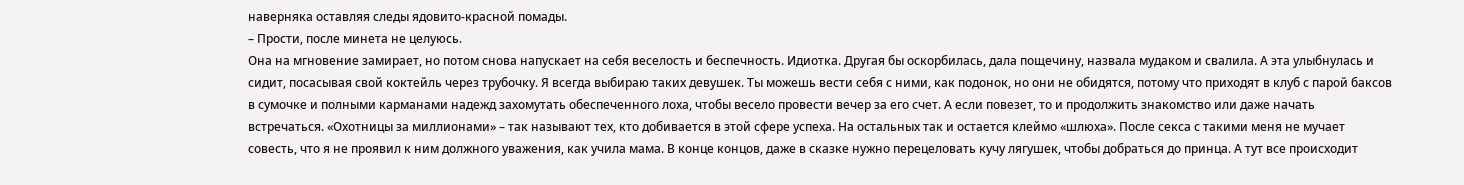наверняка оставляя следы ядовито-красной помады.
– Прости, после минета не целуюсь.
Она на мгновение замирает, но потом снова напускает на себя веселость и беспечность. Идиотка. Другая бы оскорбилась, дала пощечину, назвала мудаком и свалила. А эта улыбнулась и сидит, посасывая свой коктейль через трубочку. Я всегда выбираю таких девушек. Ты можешь вести себя с ними, как подонок, но они не обидятся, потому что приходят в клуб с парой баксов в сумочке и полными карманами надежд захомутать обеспеченного лоха, чтобы весело провести вечер за его счет. А если повезет, то и продолжить знакомство или даже начать встречаться. «Охотницы за миллионами» – так называют тех, кто добивается в этой сфере успеха. На остальных так и остается клеймо «шлюха». После секса с такими меня не мучает совесть, что я не проявил к ним должного уважения, как учила мама. В конце концов, даже в сказке нужно перецеловать кучу лягушек, чтобы добраться до принца. А тут все происходит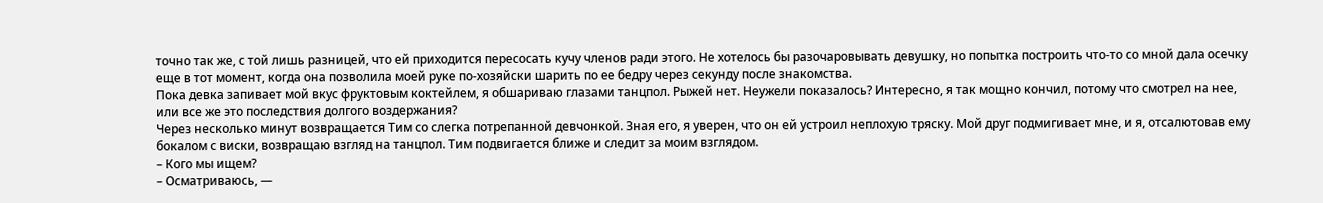точно так же, с той лишь разницей, что ей приходится пересосать кучу членов ради этого. Не хотелось бы разочаровывать девушку, но попытка построить что-то со мной дала осечку еще в тот момент, когда она позволила моей руке по-хозяйски шарить по ее бедру через секунду после знакомства.
Пока девка запивает мой вкус фруктовым коктейлем, я обшариваю глазами танцпол. Рыжей нет. Неужели показалось? Интересно, я так мощно кончил, потому что смотрел на нее, или все же это последствия долгого воздержания?
Через несколько минут возвращается Тим со слегка потрепанной девчонкой. Зная его, я уверен, что он ей устроил неплохую тряску. Мой друг подмигивает мне, и я, отсалютовав ему бокалом с виски, возвращаю взгляд на танцпол. Тим подвигается ближе и следит за моим взглядом.
– Кого мы ищем?
– Осматриваюсь, ―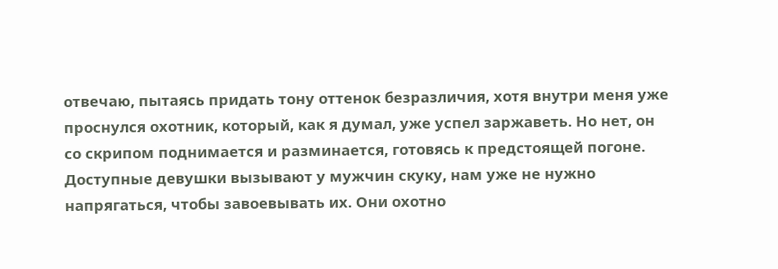отвечаю, пытаясь придать тону оттенок безразличия, хотя внутри меня уже проснулся охотник, который, как я думал, уже успел заржаветь. Но нет, он со скрипом поднимается и разминается, готовясь к предстоящей погоне.
Доступные девушки вызывают у мужчин скуку, нам уже не нужно напрягаться, чтобы завоевывать их. Они охотно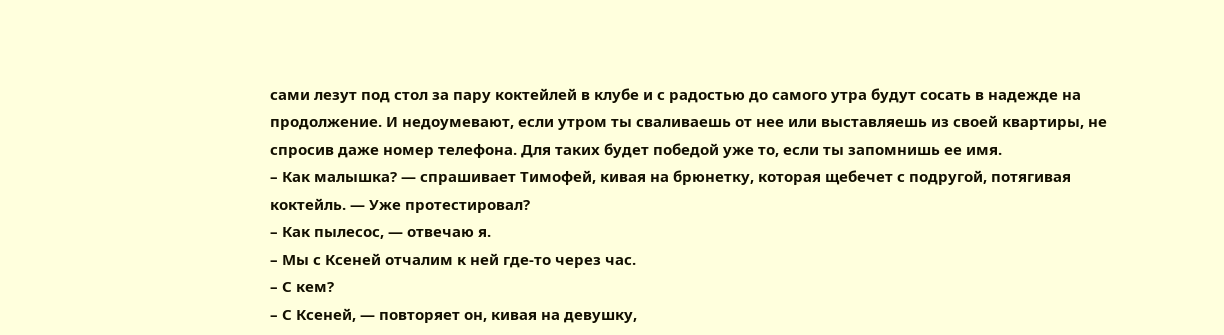сами лезут под стол за пару коктейлей в клубе и с радостью до самого утра будут сосать в надежде на продолжение. И недоумевают, если утром ты сваливаешь от нее или выставляешь из своей квартиры, не спросив даже номер телефона. Для таких будет победой уже то, если ты запомнишь ее имя.
– Как малышка? ― спрашивает Тимофей, кивая на брюнетку, которая щебечет с подругой, потягивая коктейль. ― Уже протестировал?
– Как пылесос, ― отвечаю я.
– Мы с Ксеней отчалим к ней где-то через час.
– С кем?
– С Ксеней, ― повторяет он, кивая на девушку,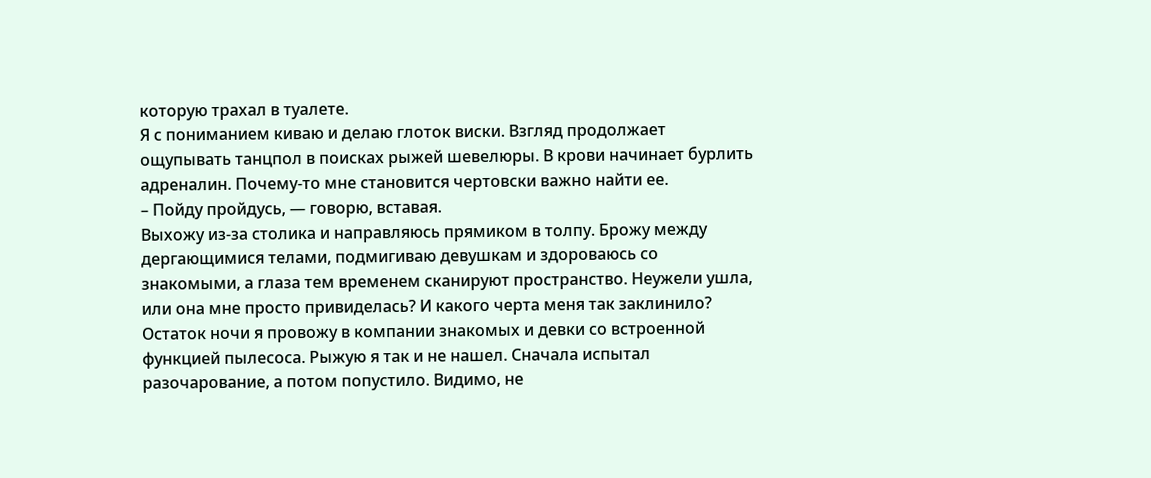которую трахал в туалете.
Я с пониманием киваю и делаю глоток виски. Взгляд продолжает ощупывать танцпол в поисках рыжей шевелюры. В крови начинает бурлить адреналин. Почему-то мне становится чертовски важно найти ее.
– Пойду пройдусь, ― говорю, вставая.
Выхожу из-за столика и направляюсь прямиком в толпу. Брожу между дергающимися телами, подмигиваю девушкам и здороваюсь со знакомыми, а глаза тем временем сканируют пространство. Неужели ушла, или она мне просто привиделась? И какого черта меня так заклинило?
Остаток ночи я провожу в компании знакомых и девки со встроенной функцией пылесоса. Рыжую я так и не нашел. Сначала испытал разочарование, а потом попустило. Видимо, не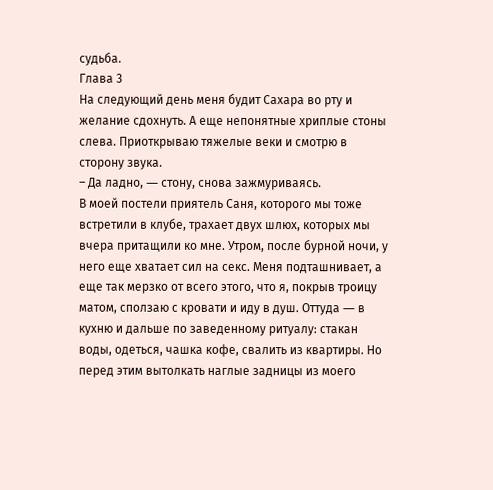судьба.
Глава 3
На следующий день меня будит Сахара во рту и желание сдохнуть. А еще непонятные хриплые стоны слева. Приоткрываю тяжелые веки и смотрю в сторону звука.
– Да ладно, ― стону, снова зажмуриваясь.
В моей постели приятель Саня, которого мы тоже встретили в клубе, трахает двух шлюх, которых мы вчера притащили ко мне. Утром, после бурной ночи, у него еще хватает сил на секс. Меня подташнивает, а еще так мерзко от всего этого, что я, покрыв троицу матом, сползаю с кровати и иду в душ. Оттуда ― в кухню и дальше по заведенному ритуалу: стакан воды, одеться, чашка кофе, свалить из квартиры. Но перед этим вытолкать наглые задницы из моего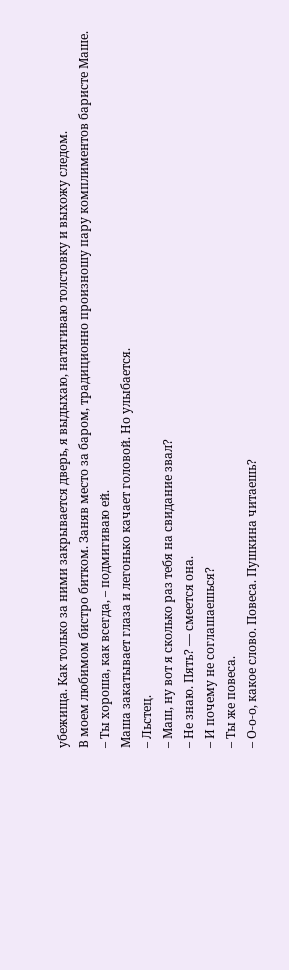убежища. Как только за ними закрывается дверь, я выдыхаю, натягиваю толстовку и выхожу следом.
В моем любимом бистро битком. Заняв место за баром, традиционно произношу пару комплиментов баристе Маше.
– Ты хороша, как всегда, – подмигиваю ей.
Маша закатывает глаза и легонько качает головой. Но улыбается.
– Льстец.
– Маш, ну вот я сколько раз тебя на свидание звал?
– Не знаю. Пять? ― смеется она.
– И почему не соглашаешься?
– Ты же повеса.
– О-о-о, какое слово. Повеса. Пушкина читаешь?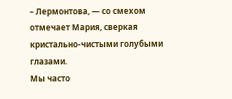– Лермонтова, ― со смехом отмечает Мария, сверкая кристально-чистыми голубыми глазами.
Мы часто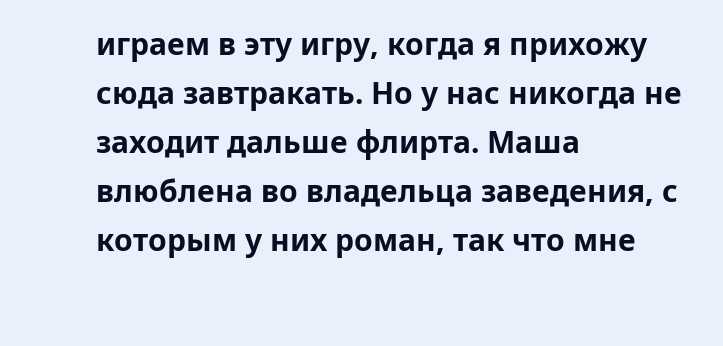играем в эту игру, когда я прихожу сюда завтракать. Но у нас никогда не заходит дальше флирта. Маша влюблена во владельца заведения, с которым у них роман, так что мне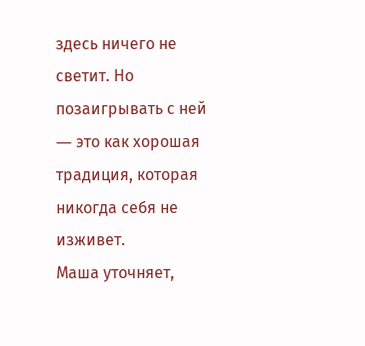здесь ничего не светит. Но позаигрывать с ней ― это как хорошая традиция, которая никогда себя не изживет.
Маша уточняет,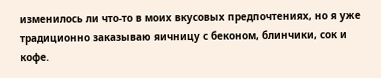изменилось ли что-то в моих вкусовых предпочтениях, но я уже традиционно заказываю яичницу с беконом, блинчики, сок и кофе.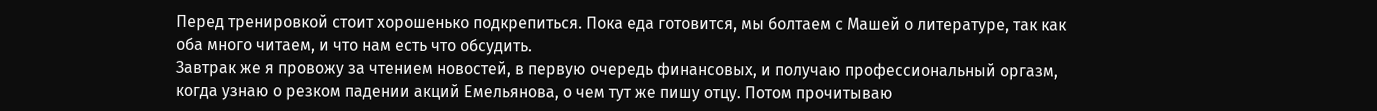Перед тренировкой стоит хорошенько подкрепиться. Пока еда готовится, мы болтаем с Машей о литературе, так как оба много читаем, и что нам есть что обсудить.
Завтрак же я провожу за чтением новостей, в первую очередь финансовых, и получаю профессиональный оргазм, когда узнаю о резком падении акций Емельянова, о чем тут же пишу отцу. Потом прочитываю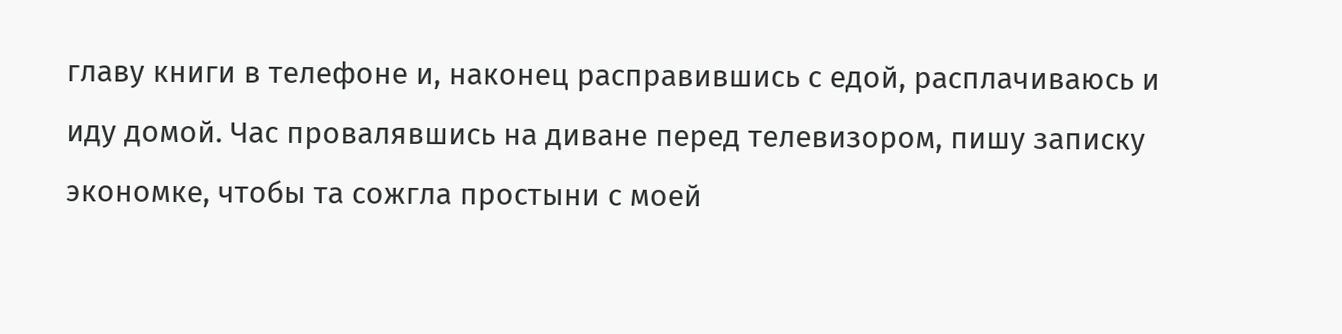главу книги в телефоне и, наконец расправившись с едой, расплачиваюсь и иду домой. Час провалявшись на диване перед телевизором, пишу записку экономке, чтобы та сожгла простыни с моей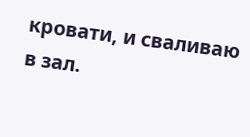кровати, и сваливаю в зал.